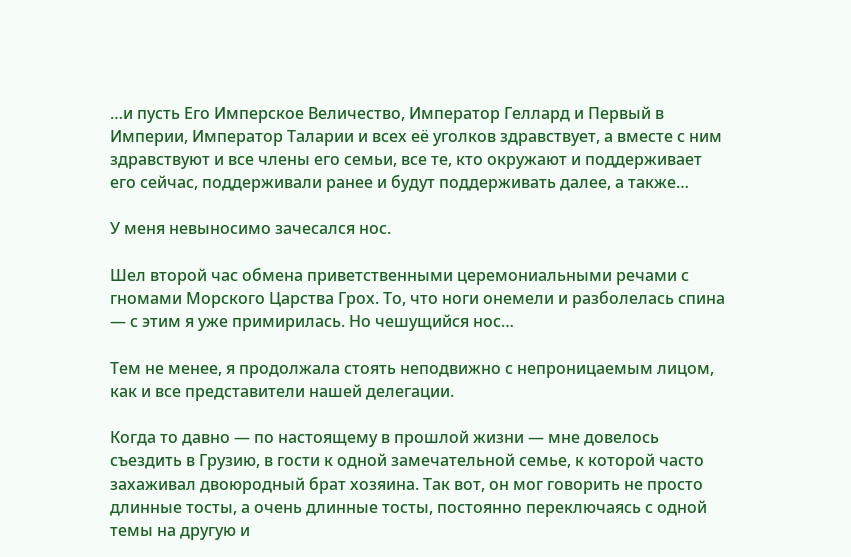…и пусть Его Имперское Величество, Император Геллард и Первый в Империи, Император Таларии и всех её уголков здравствует, а вместе с ним здравствуют и все члены его семьи, все те, кто окружают и поддерживает его сейчас, поддерживали ранее и будут поддерживать далее, а также…

У меня невыносимо зачесался нос.

Шел второй час обмена приветственными церемониальными речами с гномами Морского Царства Грох. То, что ноги онемели и разболелась спина — с этим я уже примирилась. Но чешущийся нос…

Тем не менее, я продолжала стоять неподвижно с непроницаемым лицом, как и все представители нашей делегации.

Когда то давно — по настоящему в прошлой жизни — мне довелось съездить в Грузию, в гости к одной замечательной семье, к которой часто захаживал двоюродный брат хозяина. Так вот, он мог говорить не просто длинные тосты, а очень длинные тосты, постоянно переключаясь с одной темы на другую и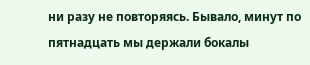ни разу не повторяясь. Бывало, минут по пятнадцать мы держали бокалы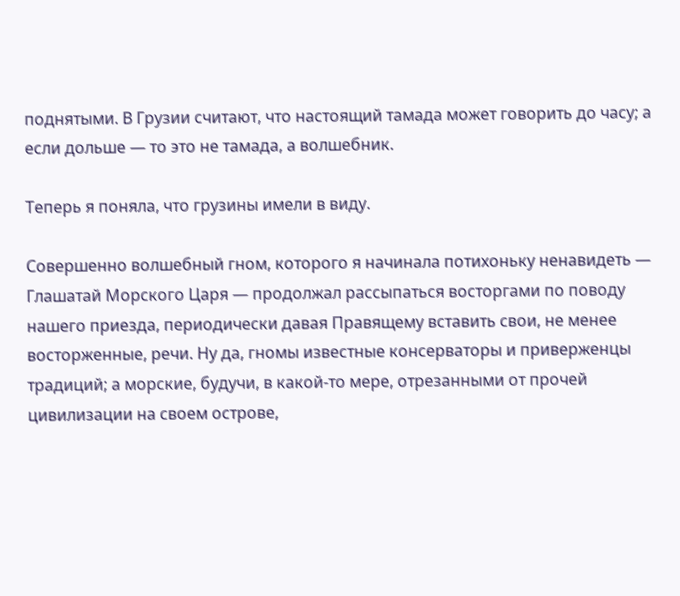поднятыми. В Грузии считают, что настоящий тамада может говорить до часу; а если дольше — то это не тамада, а волшебник.

Теперь я поняла, что грузины имели в виду.

Совершенно волшебный гном, которого я начинала потихоньку ненавидеть — Глашатай Морского Царя — продолжал рассыпаться восторгами по поводу нашего приезда, периодически давая Правящему вставить свои, не менее восторженные, речи. Ну да, гномы известные консерваторы и приверженцы традиций; а морские, будучи, в какой-то мере, отрезанными от прочей цивилизации на своем острове,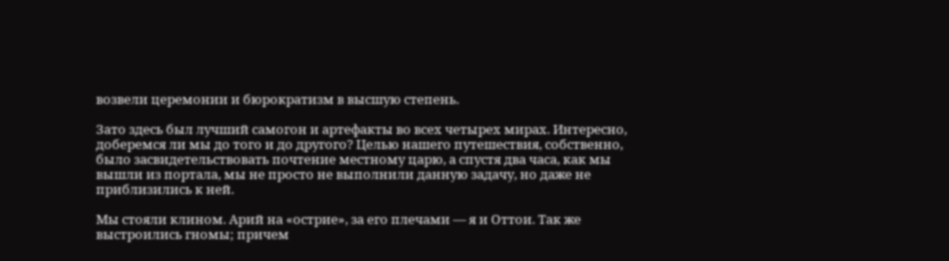возвели церемонии и бюрократизм в высшую степень.

Зато здесь был лучший самогон и артефакты во всех четырех мирах. Интересно, доберемся ли мы до того и до другого? Целью нашего путешествия, собственно, было засвидетельствовать почтение местному царю, а спустя два часа, как мы вышли из портала, мы не просто не выполнили данную задачу, но даже не приблизились к ней.

Мы стояли клином. Арий на «острие», за его плечами — я и Оттои. Так же выстроились гномы; причем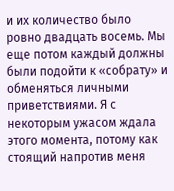и их количество было ровно двадцать восемь. Мы еще потом каждый должны были подойти к «собрату» и обменяться личными приветствиями. Я с некоторым ужасом ждала этого момента, потому как стоящий напротив меня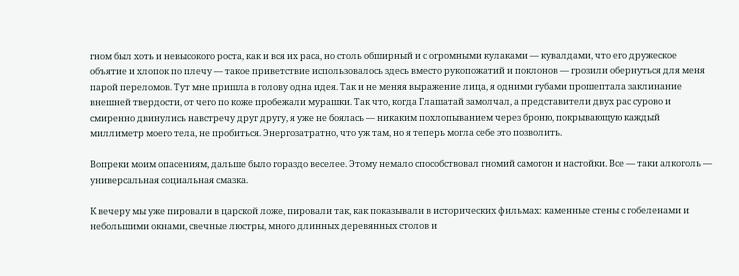гном был хоть и невысокого роста, как и вся их раса, но столь обширный и с огромными кулаками — кувалдами, что его дружеское объятие и хлопок по плечу — такое приветствие использовалось здесь вместо рукопожатий и поклонов — грозили обернуться для меня парой переломов. Тут мне пришла в голову одна идея. Так и не меняя выражение лица, я одними губами прошептала заклинание внешней твердости, от чего по коже пробежали мурашки. Так что, когда Глашатай замолчал, а представители двух рас сурово и смиренно двинулись навстречу друг другу, я уже не боялась — никаким похлопыванием через броню, покрывающую каждый миллиметр моего тела, не пробиться. Энергозатратно, что уж там, но я теперь могла себе это позволить.

Вопреки моим опасениям, дальше было гораздо веселее. Этому немало способствовал гномий самогон и настойки. Все — таки алкоголь — универсальная социальная смазка.

К вечеру мы уже пировали в царской ложе, пировали так, как показывали в исторических фильмах: каменные стены с гобеленами и небольшими окнами, свечные люстры, много длинных деревянных столов и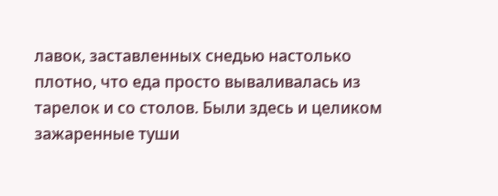лавок, заставленных снедью настолько плотно, что еда просто вываливалась из тарелок и со столов. Были здесь и целиком зажаренные туши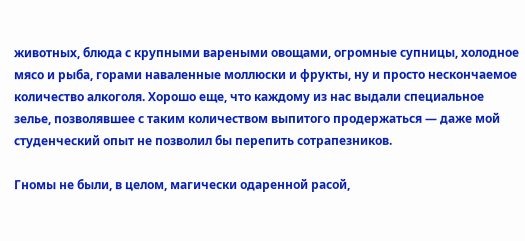животных, блюда с крупными вареными овощами, огромные супницы, холодное мясо и рыба, горами наваленные моллюски и фрукты, ну и просто нескончаемое количество алкоголя. Хорошо еще, что каждому из нас выдали специальное зелье, позволявшее с таким количеством выпитого продержаться — даже мой студенческий опыт не позволил бы перепить сотрапезников.

Гномы не были, в целом, магически одаренной расой,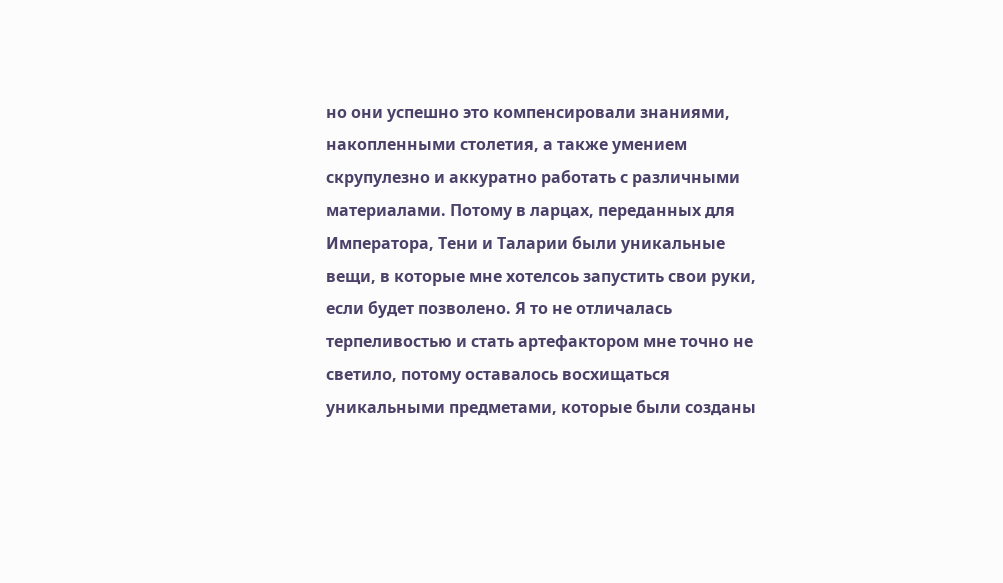но они успешно это компенсировали знаниями, накопленными столетия, а также умением скрупулезно и аккуратно работать с различными материалами. Потому в ларцах, переданных для Императора, Тени и Таларии были уникальные вещи, в которые мне хотелсоь запустить свои руки, если будет позволено. Я то не отличалась терпеливостью и стать артефактором мне точно не светило, потому оставалось восхищаться уникальными предметами, которые были созданы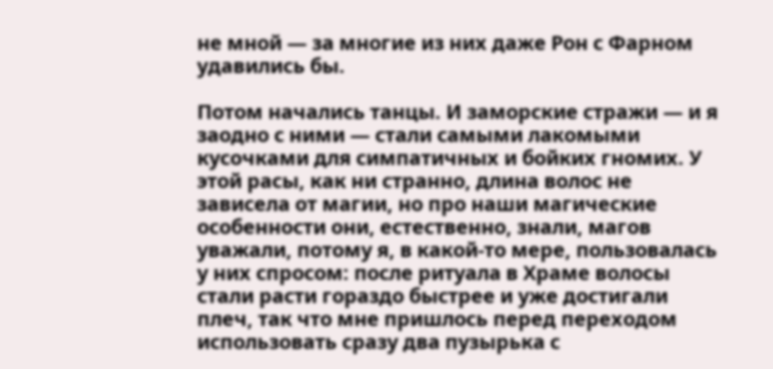не мной — за многие из них даже Рон с Фарном удавились бы.

Потом начались танцы. И заморские стражи — и я заодно с ними — стали самыми лакомыми кусочками для симпатичных и бойких гномих. У этой расы, как ни странно, длина волос не зависела от магии, но про наши магические особенности они, естественно, знали, магов уважали, потому я, в какой-то мере, пользовалась у них спросом: после ритуала в Храме волосы стали расти гораздо быстрее и уже достигали плеч, так что мне пришлось перед переходом использовать сразу два пузырька с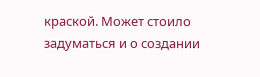краской. Может стоило задуматься и о создании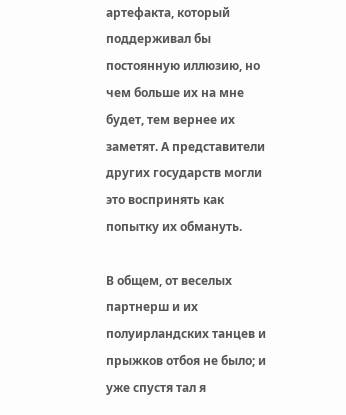артефакта, который поддерживал бы постоянную иллюзию, но чем больше их на мне будет, тем вернее их заметят. А представители других государств могли это воспринять как попытку их обмануть.

В общем, от веселых партнерш и их полуирландских танцев и прыжков отбоя не было; и уже спустя тал я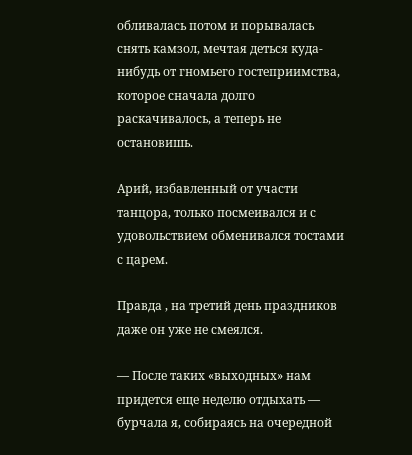обливалась потом и порывалась снять камзол, мечтая деться куда-нибудь от гномьего гостеприимства, которое сначала долго раскачивалось, а теперь не остановишь.

Арий, избавленный от участи танцора, только посмеивался и с удовольствием обменивался тостами с царем.

Правда , на третий день праздников даже он уже не смеялся.

— После таких «выходных» нам придется еще неделю отдыхать — бурчала я, собираясь на очередной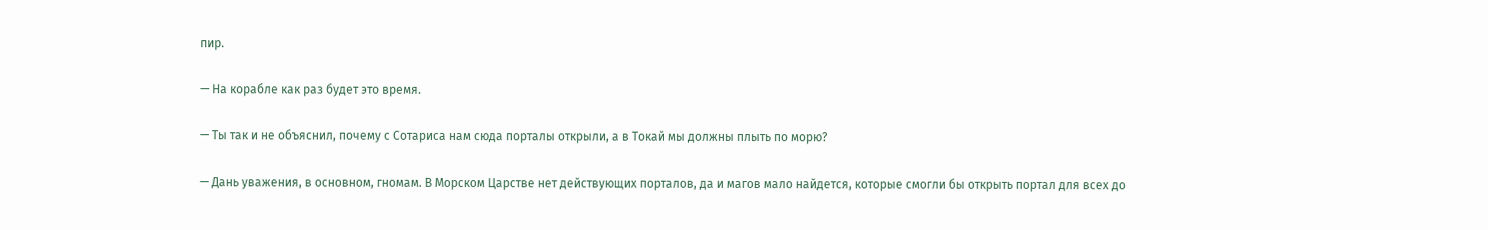пир.

— На корабле как раз будет это время.

— Ты так и не объяснил, почему с Сотариса нам сюда порталы открыли, а в Токай мы должны плыть по морю?

— Дань уважения, в основном, гномам. В Морском Царстве нет действующих порталов, да и магов мало найдется, которые смогли бы открыть портал для всех до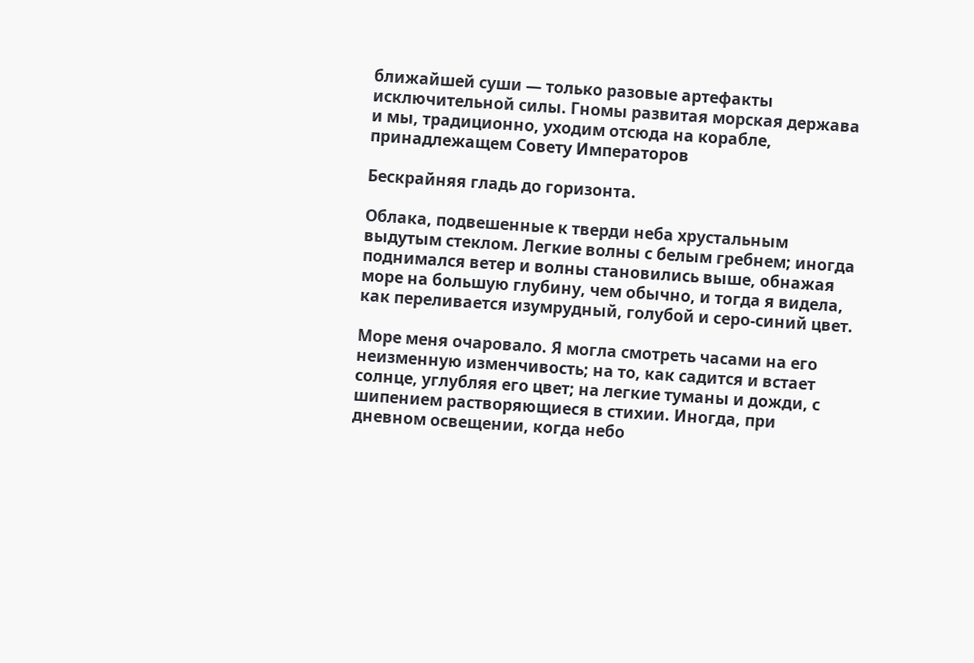ближайшей суши — только разовые артефакты исключительной силы. Гномы развитая морская держава и мы, традиционно, уходим отсюда на корабле, принадлежащем Совету Императоров

Бескрайняя гладь до горизонта.

Облака, подвешенные к тверди неба хрустальным выдутым стеклом. Легкие волны с белым гребнем; иногда поднимался ветер и волны становились выше, обнажая море на большую глубину, чем обычно, и тогда я видела, как переливается изумрудный, голубой и серо-синий цвет.

Море меня очаровало. Я могла смотреть часами на его неизменную изменчивость; на то, как садится и встает солнце, углубляя его цвет; на легкие туманы и дожди, с шипением растворяющиеся в стихии. Иногда, при дневном освещении, когда небо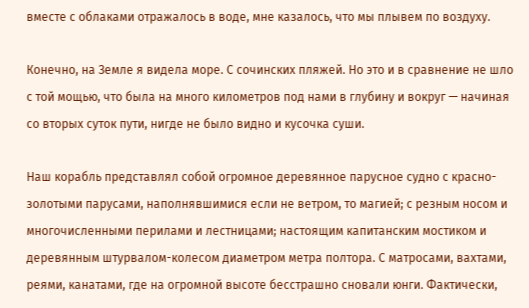вместе с облаками отражалось в воде, мне казалось, что мы плывем по воздуху.

Конечно, на Земле я видела море. С сочинских пляжей. Но это и в сравнение не шло с той мощью, что была на много километров под нами в глубину и вокруг — начиная со вторых суток пути, нигде не было видно и кусочка суши.

Наш корабль представлял собой огромное деревянное парусное судно с красно-золотыми парусами, наполнявшимися если не ветром, то магией; с резным носом и многочисленными перилами и лестницами; настоящим капитанским мостиком и деревянным штурвалом-колесом диаметром метра полтора. С матросами, вахтами, реями, канатами, где на огромной высоте бесстрашно сновали юнги. Фактически,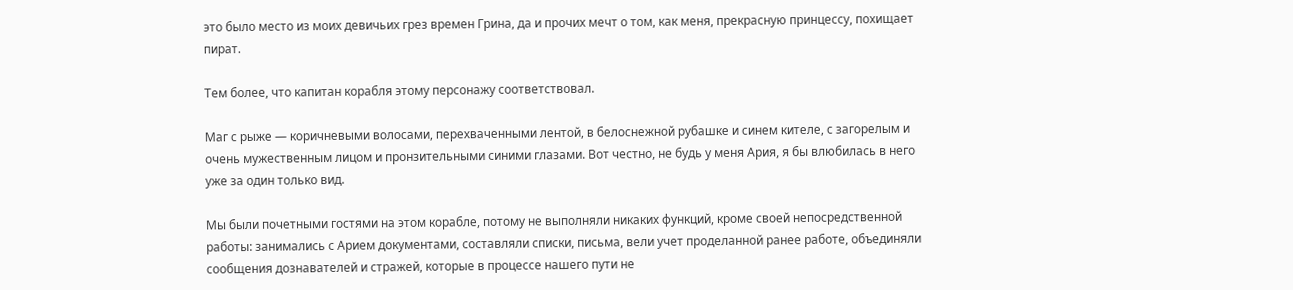это было место из моих девичьих грез времен Грина, да и прочих мечт о том, как меня, прекрасную принцессу, похищает пират.

Тем более, что капитан корабля этому персонажу соответствовал.

Маг с рыже — коричневыми волосами, перехваченными лентой, в белоснежной рубашке и синем кителе, с загорелым и очень мужественным лицом и пронзительными синими глазами. Вот честно, не будь у меня Ария, я бы влюбилась в него уже за один только вид.

Мы были почетными гостями на этом корабле, потому не выполняли никаких функций, кроме своей непосредственной работы: занимались с Арием документами, составляли списки, письма, вели учет проделанной ранее работе, объединяли сообщения дознавателей и стражей, которые в процессе нашего пути не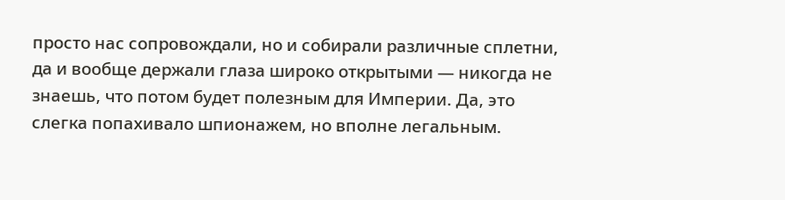просто нас сопровождали, но и собирали различные сплетни, да и вообще держали глаза широко открытыми — никогда не знаешь, что потом будет полезным для Империи. Да, это слегка попахивало шпионажем, но вполне легальным.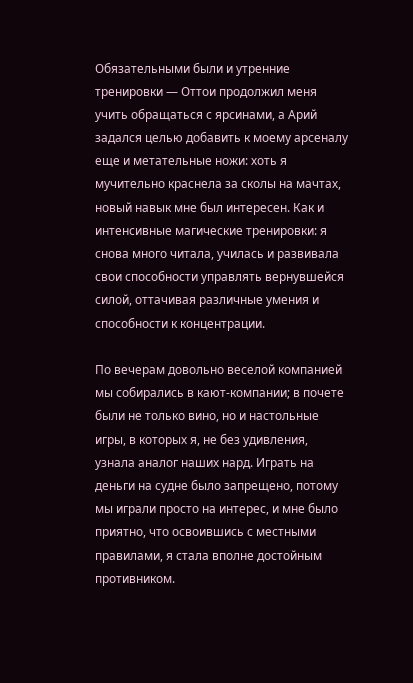Обязательными были и утренние тренировки — Оттои продолжил меня учить обращаться с ярсинами, а Арий задался целью добавить к моему арсеналу еще и метательные ножи: хоть я мучительно краснела за сколы на мачтах, новый навык мне был интересен. Как и интенсивные магические тренировки: я снова много читала, училась и развивала свои способности управлять вернувшейся силой, оттачивая различные умения и способности к концентрации.

По вечерам довольно веселой компанией мы собирались в кают-компании; в почете были не только вино, но и настольные игры, в которых я, не без удивления, узнала аналог наших нард. Играть на деньги на судне было запрещено, потому мы играли просто на интерес, и мне было приятно, что освоившись с местными правилами, я стала вполне достойным противником.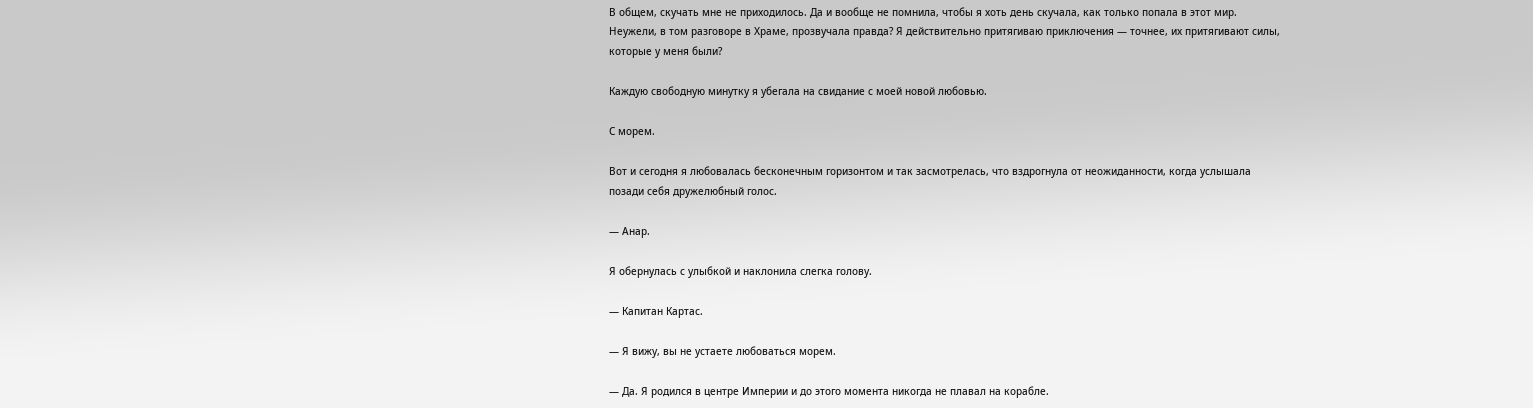В общем, скучать мне не приходилось. Да и вообще не помнила, чтобы я хоть день скучала, как только попала в этот мир. Неужели, в том разговоре в Храме, прозвучала правда? Я действительно притягиваю приключения — точнее, их притягивают силы, которые у меня были?

Каждую свободную минутку я убегала на свидание с моей новой любовью.

С морем.

Вот и сегодня я любовалась бесконечным горизонтом и так засмотрелась, что вздрогнула от неожиданности, когда услышала позади себя дружелюбный голос.

— Анар.

Я обернулась с улыбкой и наклонила слегка голову.

— Капитан Картас.

— Я вижу, вы не устаете любоваться морем.

— Да. Я родился в центре Империи и до этого момента никогда не плавал на корабле.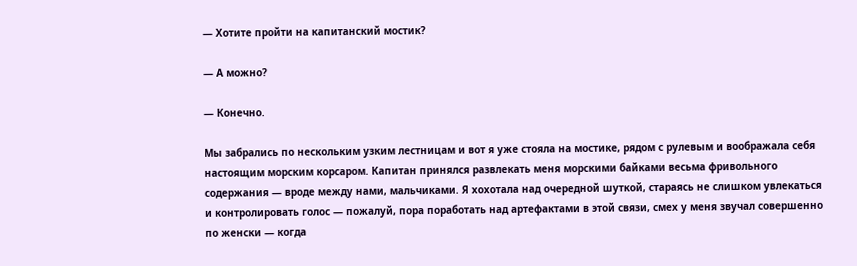— Хотите пройти на капитанский мостик?

— А можно?

— Конечно.

Мы забрались по нескольким узким лестницам и вот я уже стояла на мостике, рядом с рулевым и воображала себя настоящим морским корсаром. Капитан принялся развлекать меня морскими байками весьма фривольного содержания — вроде между нами, мальчиками. Я хохотала над очередной шуткой, стараясь не слишком увлекаться и контролировать голос — пожалуй, пора поработать над артефактами в этой связи, смех у меня звучал совершенно по женски — когда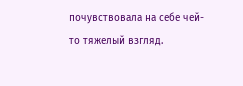почувствовала на себе чей-то тяжелый взгляд.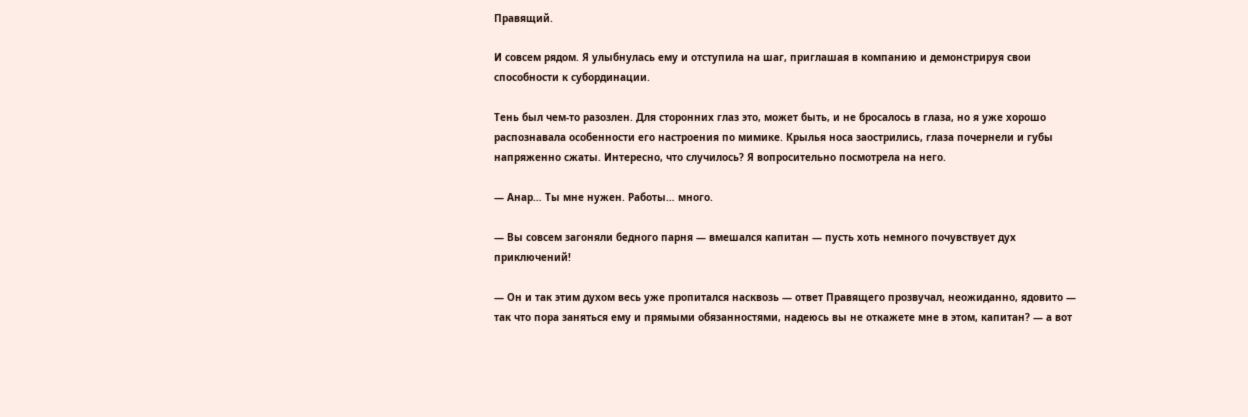Правящий.

И совсем рядом. Я улыбнулась ему и отступила на шаг, приглашая в компанию и демонстрируя свои способности к субординации.

Тень был чем-то разозлен. Для сторонних глаз это, может быть, и не бросалось в глаза, но я уже хорошо распознавала особенности его настроения по мимике. Крылья носа заострились, глаза почернели и губы напряженно сжаты. Интересно, что случилось? Я вопросительно посмотрела на него.

— Анар… Ты мне нужен. Работы… много.

— Вы совсем загоняли бедного парня — вмешался капитан — пусть хоть немного почувствует дух приключений!

— Он и так этим духом весь уже пропитался насквозь — ответ Правящего прозвучал, неожиданно, ядовито — так что пора заняться ему и прямыми обязанностями, надеюсь вы не откажете мне в этом, капитан? — а вот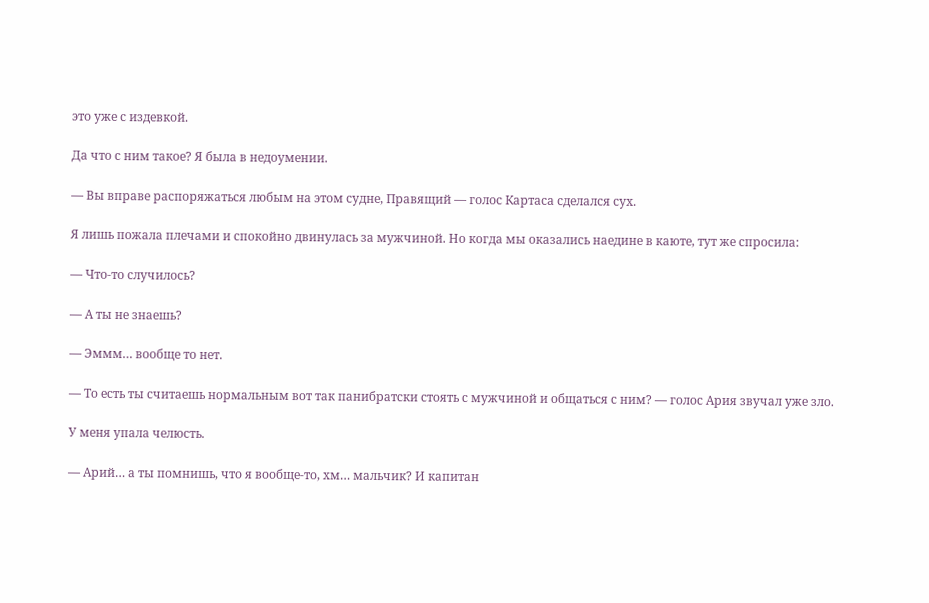это уже с издевкой.

Да что с ним такое? Я была в недоумении.

— Вы вправе распоряжаться любым на этом судне, Правящий — голос Картаса сделался сух.

Я лишь пожала плечами и спокойно двинулась за мужчиной. Но когда мы оказались наедине в каюте, тут же спросила:

— Что-то случилось?

— А ты не знаешь?

— Эммм… вообще то нет.

— То есть ты считаешь нормальным вот так панибратски стоять с мужчиной и общаться с ним? — голос Ария звучал уже зло.

У меня упала челюсть.

— Арий… а ты помнишь, что я вообще-то, хм… мальчик? И капитан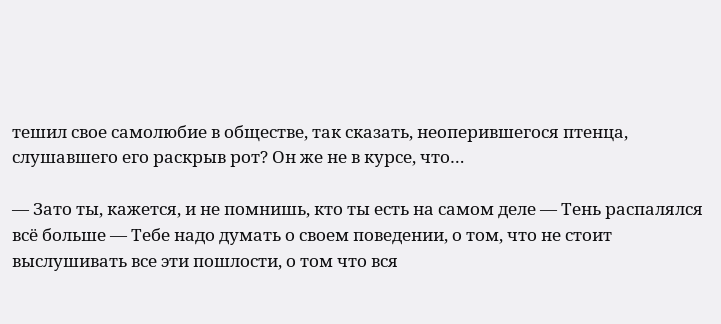тешил свое самолюбие в обществе, так сказать, неоперившегося птенца, слушавшего его раскрыв рот? Он же не в курсе, что…

— Зато ты, кажется, и не помнишь, кто ты есть на самом деле — Тень распалялся всё больше — Тебе надо думать о своем поведении, о том, что не стоит выслушивать все эти пошлости, о том что вся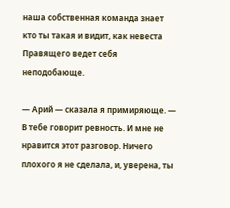наша собственная команда знает кто ты такая и видит, как невеста Правящего ведет себя неподобающе.

— Арий — сказала я примиряюще. — В тебе говорит ревность. И мне не нравится этот разговор. Ничего плохого я не сделала, и, уверена, ты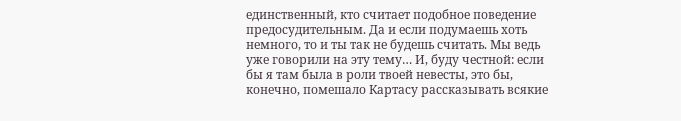единственный, кто считает подобное поведение предосудительным. Да и если подумаешь хоть немного, то и ты так не будешь считать. Мы ведь уже говорили на эту тему… И, буду честной: если бы я там была в роли твоей невесты, это бы, конечно, помешало Картасу рассказывать всякие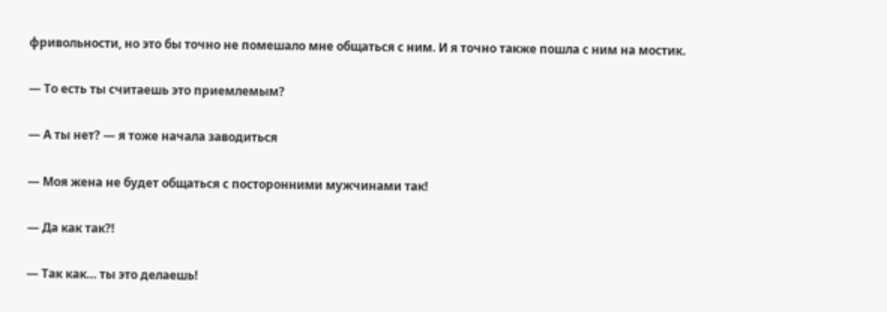фривольности, но это бы точно не помешало мне общаться с ним. И я точно также пошла с ним на мостик.

— То есть ты считаешь это приемлемым?

— А ты нет? — я тоже начала заводиться

— Моя жена не будет общаться с посторонними мужчинами так!

— Да как так?!

— Так как… ты это делаешь!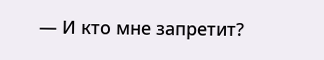— И кто мне запретит?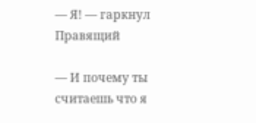— Я! — гаркнул Правящий

— И почему ты считаешь что я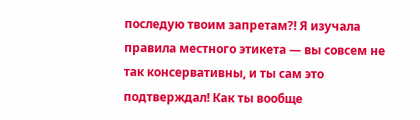последую твоим запретам?! Я изучала правила местного этикета — вы совсем не так консервативны, и ты сам это подтверждал! Как ты вообще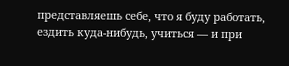представляешь себе, что я буду работать, ездить куда-нибудь, учиться — и при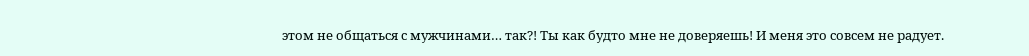этом не общаться с мужчинами… так?! Ты как будто мне не доверяешь! И меня это совсем не радует.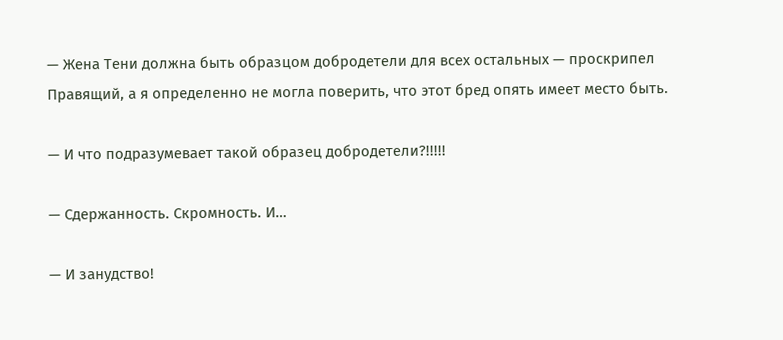— Жена Тени должна быть образцом добродетели для всех остальных — проскрипел Правящий, а я определенно не могла поверить, что этот бред опять имеет место быть.

— И что подразумевает такой образец добродетели?!!!!!

— Сдержанность. Скромность. И…

— И занудство!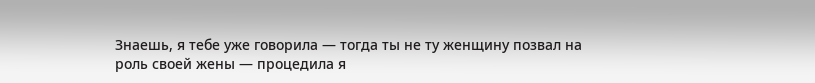Знаешь, я тебе уже говорила — тогда ты не ту женщину позвал на роль своей жены — процедила я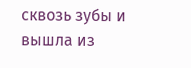сквозь зубы и вышла из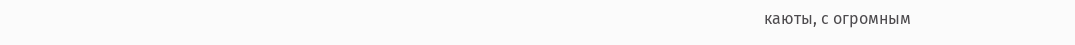каюты, с огромным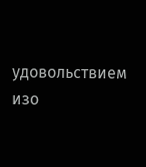удовольствием изо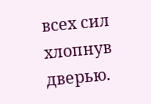всех сил хлопнув дверью.